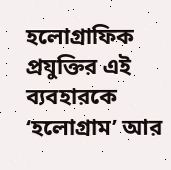হলোগ্রাফিক প্রযুক্তির এই ব্যবহারকে
‘হলোগ্রাম’ আর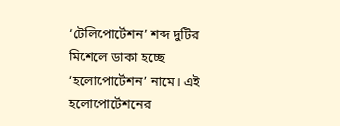‘টেলিপোর্টেশন’ শব্দ দুটির মিশেলে ডাকা হচ্ছে ‘হলোপোর্টেশন’ নামে। এই
হলোপোর্টেশনের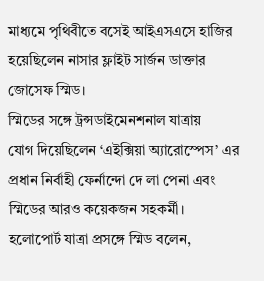মাধ্যমে পৃথিবীতে বসেই আইএসএসে হাজির হয়েছিলেন নাসার ফ্লাইট সার্জন ডাক্তার
জোসেফ স্মিড।
স্মিডের সঙ্গে ট্রন্সডাইমেনশনাল যাত্রায়
যোগ দিয়েছিলেন ‘এইক্সিয়া অ্যারোস্পেস’ এর প্রধান নির্বাহী ফের্নান্দো দে লা পেনা এবং
স্মিডের আরও কয়েকজন সহকর্মী।
হলোপোর্ট যাত্রা প্রসঙ্গে স্মিড বলেন,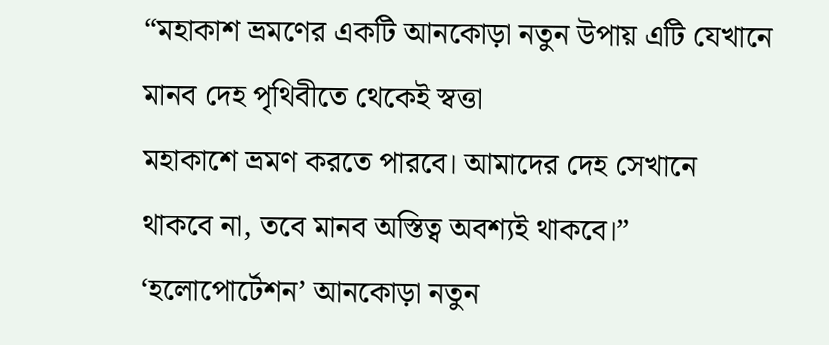“মহাকাশ ভ্রমণের একটি আনকোড়া নতুন উপায় এটি যেখানে মানব দেহ পৃথিবীতে থেকেই স্বত্তা
মহাকাশে ভ্রমণ করতে পারবে। আমাদের দেহ সেখানে থাকবে না, তবে মানব অস্তিত্ব অবশ্যই থাকবে।”
‘হলোপোর্টেশন’ আনকোড়া নতুন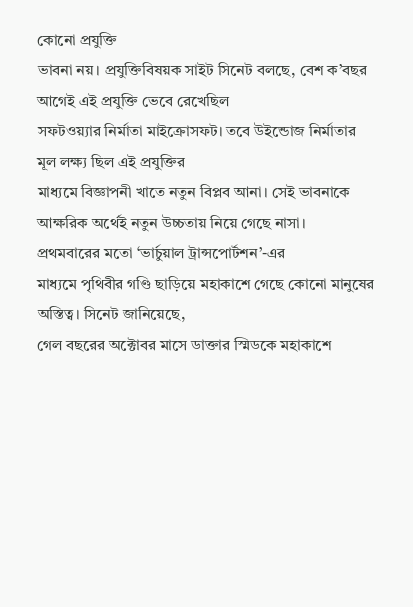কোনো প্রযুক্তি
ভাবনা নয়। প্রযুক্তিবিষয়ক সাইট সিনেট বলছে, বেশ ক’বছর আগেই এই প্রযুক্তি ভেবে রেখেছিল
সফটওয়্যার নির্মাতা মাইক্রোসফট। তবে উইন্ডোজ নির্মাতার মূল লক্ষ্য ছিল এই প্রযুক্তির
মাধ্যমে বিজ্ঞাপনী খাতে নতুন বিপ্লব আনা। সেই ভাবনাকে আক্ষরিক অর্থেই নতুন উচ্চতায় নিয়ে গেছে নাসা।
প্রথমবারের মতো ‘ভার্চুয়াল ট্রান্সপোর্টশন’-এর
মাধ্যমে পৃথিবীর গণ্ডি ছাড়িয়ে মহাকাশে গেছে কোনো মানুষের অস্তিত্ব। সিনেট জানিয়েছে,
গেল বছরের অক্টোবর মাসে ডাক্তার স্মিডকে মহাকাশে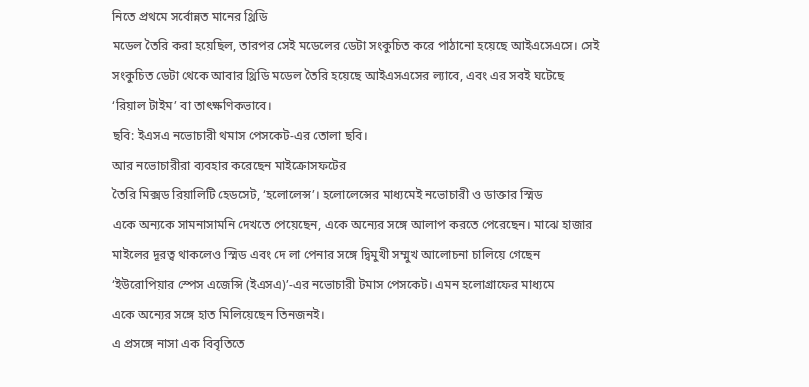নিতে প্রথমে সর্বোন্নত মানের থ্রিডি
মডেল তৈরি করা হয়েছিল, তারপর সেই মডেলের ডেটা সংকুচিত করে পাঠানো হয়েছে আইএসেএসে। সেই
সংকুচিত ডেটা থেকে আবার থ্রিডি মডেল তৈরি হয়েছে আইএসএসের ল্যাবে, এবং এর সবই ঘটেছে
‘রিয়াল টাইম’ বা তাৎক্ষণিকভাবে।
ছবি: ইএসএ নভোচারী থমাস পেসকেট-এর তোলা ছবি।
আর নভোচারীরা ব্যবহার করেছেন মাইক্রোসফটের
তৈরি মিক্সড রিয়ালিটি হেডসেট, ‘হলোলেন্স’। হলোলেন্সের মাধ্যমেই নভোচারী ও ডাক্তার স্মিড
একে অন্যকে সামনাসামনি দেখতে পেয়েছেন, একে অন্যের সঙ্গে আলাপ করতে পেরেছেন। মাঝে হাজার
মাইলের দূরত্ব থাকলেও স্মিড এবং দে লা পেনার সঙ্গে দ্বিমুখী সম্মুখ আলোচনা চালিয়ে গেছেন
‘ইউরোপিয়ার স্পেস এজেন্সি (ইএসএ)’-এর নভোচারী টমাস পেসকেট। এমন হলোগ্রাফের মাধ্যমে
একে অন্যের সঙ্গে হাত মিলিয়েছেন তিনজনই।
এ প্রসঙ্গে নাসা এক বিবৃতিতে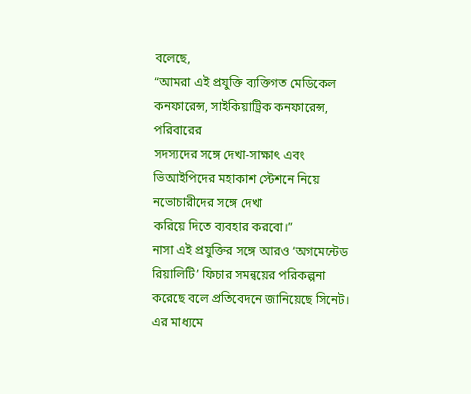বলেছে,
“আমরা এই প্রযুক্তি ব্যক্তিগত মেডিকেল কনফারেন্স, সাইকিয়াট্রিক কনফারেন্স, পরিবারের
সদস্যদের সঙ্গে দেখা-সাক্ষাৎ এবং ভিআইপিদের মহাকাশ স্টেশনে নিয়ে নভোচারীদের সঙ্গে দেখা
করিয়ে দিতে ব্যবহার করবো।”
নাসা এই প্রযুক্তির সঙ্গে আরও ‘অগমেন্টেড
রিয়ালিটি’ ফিচার সমন্বয়ের পরিকল্পনা করেছে বলে প্রতিবেদনে জানিয়েছে সিনেট। এর মাধ্যমে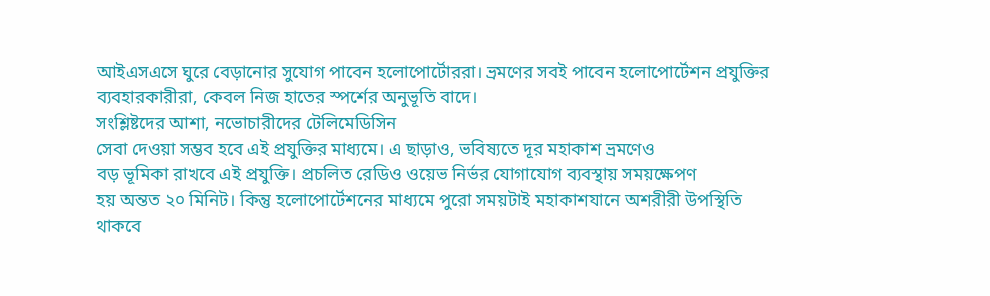আইএসএসে ঘুরে বেড়ানোর সুযোগ পাবেন হলোপোর্টোররা। ভ্রমণের সবই পাবেন হলোপোর্টেশন প্রযুক্তির
ব্যবহারকারীরা, কেবল নিজ হাতের স্পর্শের অনুভূতি বাদে।
সংশ্লিষ্টদের আশা, নভোচারীদের টেলিমেডিসিন
সেবা দেওয়া সম্ভব হবে এই প্রযুক্তির মাধ্যমে। এ ছাড়াও, ভবিষ্যতে দূর মহাকাশ ভ্রমণেও
বড় ভূমিকা রাখবে এই প্রযুক্তি। প্রচলিত রেডিও ওয়েভ নির্ভর যোগাযোগ ব্যবস্থায় সময়ক্ষেপণ
হয় অন্তত ২০ মিনিট। কিন্তু হলোপোর্টেশনের মাধ্যমে পুরো সময়টাই মহাকাশযানে অশরীরী উপস্থিতি
থাকবে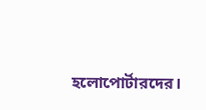হলোপোর্টারদের।